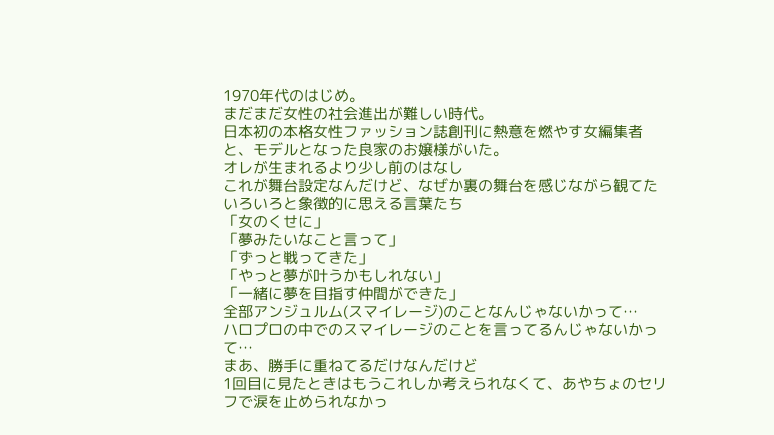1970年代のはじめ。
まだまだ女性の社会進出が難しい時代。
日本初の本格女性ファッション誌創刊に熱意を燃やす女編集者と、モデルとなった良家のお嬢様がいた。
オレが生まれるより少し前のはなし
これが舞台設定なんだけど、なぜか裏の舞台を感じながら観てた
いろいろと象徴的に思える言葉たち
「女のくせに」
「夢みたいなこと言って」
「ずっと戦ってきた」
「やっと夢が叶うかもしれない」
「一緒に夢を目指す仲間ができた」
全部アンジュルム(スマイレージ)のことなんじゃないかって…
ハロプロの中でのスマイレージのことを言ってるんじゃないかって…
まあ、勝手に重ねてるだけなんだけど
1回目に見たときはもうこれしか考えられなくて、あやちょのセリフで涙を止められなかっ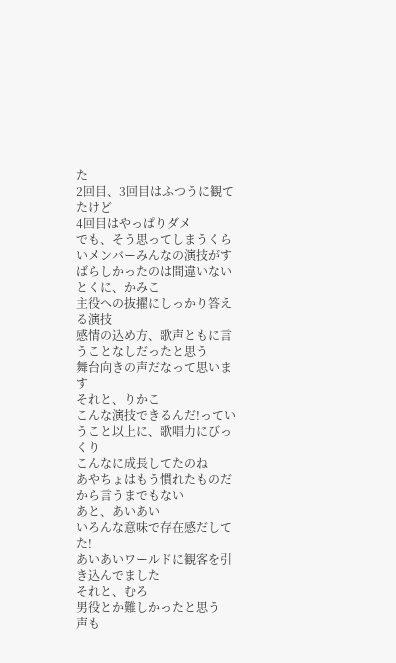た
2回目、3回目はふつうに観てたけど
4回目はやっぱりダメ
でも、そう思ってしまうくらいメンバーみんなの演技がすばらしかったのは間違いない
とくに、かみこ
主役への抜擢にしっかり答える演技
感情の込め方、歌声ともに言うことなしだったと思う
舞台向きの声だなって思います
それと、りかこ
こんな演技できるんだ!っていうこと以上に、歌唱力にびっくり
こんなに成長してたのね
あやちょはもう慣れたものだから言うまでもない
あと、あいあい
いろんな意味で存在感だしてた!
あいあいワールドに観客を引き込んでました
それと、むろ
男役とか難しかったと思う
声も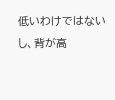低いわけではないし、背が高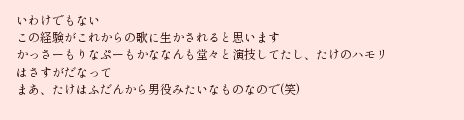いわけでもない
この経験がこれからの歌に生かされると思います
かっさーもりなぷーもかななんも堂々と演技してたし、たけのハモリはさすがだなって
まあ、たけはふだんから男役みたいなものなので(笑)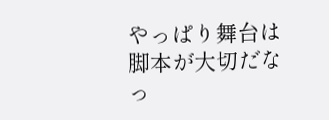やっぱり舞台は脚本が大切だなっ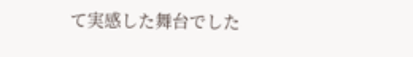て実感した舞台でした